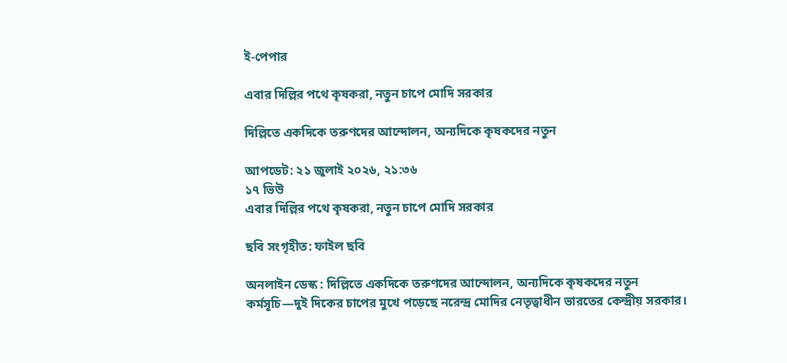ই-পেপার

এবার দিল্লির পথে কৃষকরা, নতুন চাপে মোদি সরকার

দিল্লিতে একদিকে তরুণদের আন্দোলন, অন্যদিকে কৃষকদের নতুন

আপডেট: ২১ জুলাই ২০২৬, ২১:৩৬
১৭ ভিউ
এবার দিল্লির পথে কৃষকরা, নতুন চাপে মোদি সরকার

ছবি সংগৃহীত: ফাইল ছবি

অনলাইন ডেস্ক : দিল্লিতে একদিকে তরুণদের আন্দোলন, অন্যদিকে কৃষকদের নতুন কর্মসূচি—দুই দিকের চাপের মুখে পড়েছে নরেন্দ্র মোদির নেতৃত্বাধীন ভারতের কেন্দ্রীয় সরকার।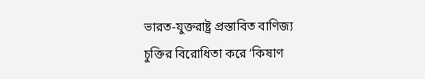ভারত-যুক্তরাষ্ট্র প্রস্তাবিত বাণিজ্য চুক্তির বিরোধিতা করে ‘কিষাণ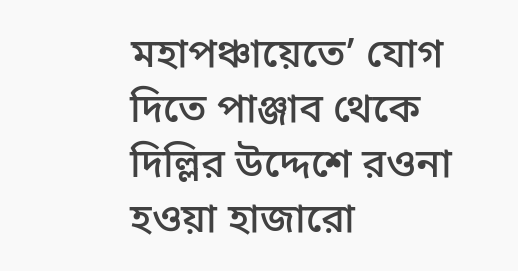মহাপঞ্চায়েতে’ যোগ দিতে পাঞ্জাব থেকে দিল্লির উদ্দেশে রওনা হওয়া হাজারো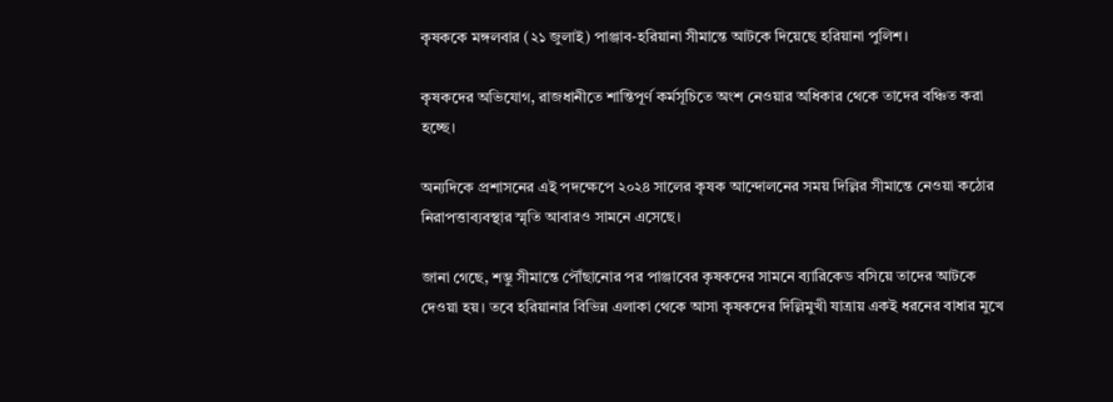কৃষককে মঙ্গলবার (২১ জুলাই) পাঞ্জাব-হরিয়ানা সীমান্তে আটকে দিয়েছে হরিয়ানা পুলিশ।

কৃষকদের অভিযোগ, রাজধানীতে শান্তিপূর্ণ কর্মসূচিতে অংশ নেওয়ার অধিকার থেকে তাদের বঞ্চিত করা হচ্ছে।

অন্যদিকে প্রশাসনের এই পদক্ষেপে ২০২৪ সালের কৃষক আন্দোলনের সময় দিল্লির সীমান্তে নেওয়া কঠোর নিরাপত্তাব্যবস্থার স্মৃতি আবারও সামনে এসেছে।

জানা গেছে, শম্ভু সীমান্তে পৌঁছানোর পর পাঞ্জাবের কৃষকদের সামনে ব্যারিকেড বসিয়ে তাদের আটকে দেওয়া হয়। তবে হরিয়ানার বিভিন্ন এলাকা থেকে আসা কৃষকদের দিল্লিমুখী যাত্রায় একই ধরনের বাধার মুখে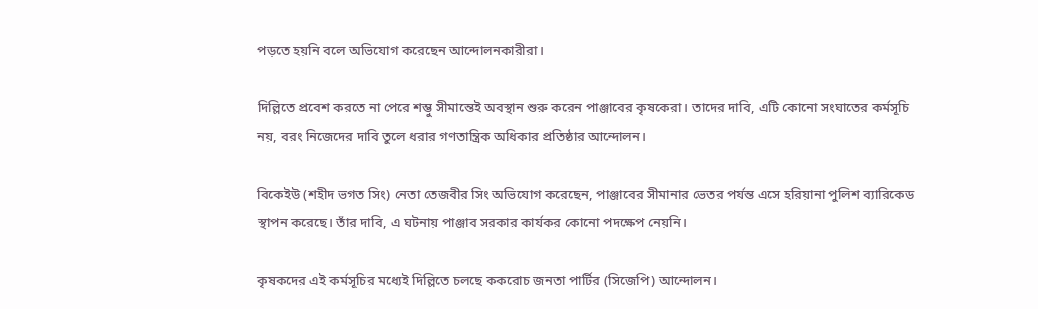পড়তে হয়নি বলে অভিযোগ করেছেন আন্দোলনকারীরা।

দিল্লিতে প্রবেশ করতে না পেরে শম্ভু সীমান্তেই অবস্থান শুরু করেন পাঞ্জাবের কৃষকেরা। তাদের দাবি, এটি কোনো সংঘাতের কর্মসূচি নয়, বরং নিজেদের দাবি তুলে ধরার গণতান্ত্রিক অধিকার প্রতিষ্ঠার আন্দোলন।

বিকেইউ (শহীদ ভগত সিং) নেতা তেজবীর সিং অভিযোগ করেছেন, পাঞ্জাবের সীমানার ভেতর পর্যন্ত এসে হরিয়ানা পুলিশ ব্যারিকেড স্থাপন করেছে। তাঁর দাবি, এ ঘটনায় পাঞ্জাব সরকার কার্যকর কোনো পদক্ষেপ নেয়নি।

কৃষকদের এই কর্মসূচির মধ্যেই দিল্লিতে চলছে ককরোচ জনতা পার্টির (সিজেপি) আন্দোলন।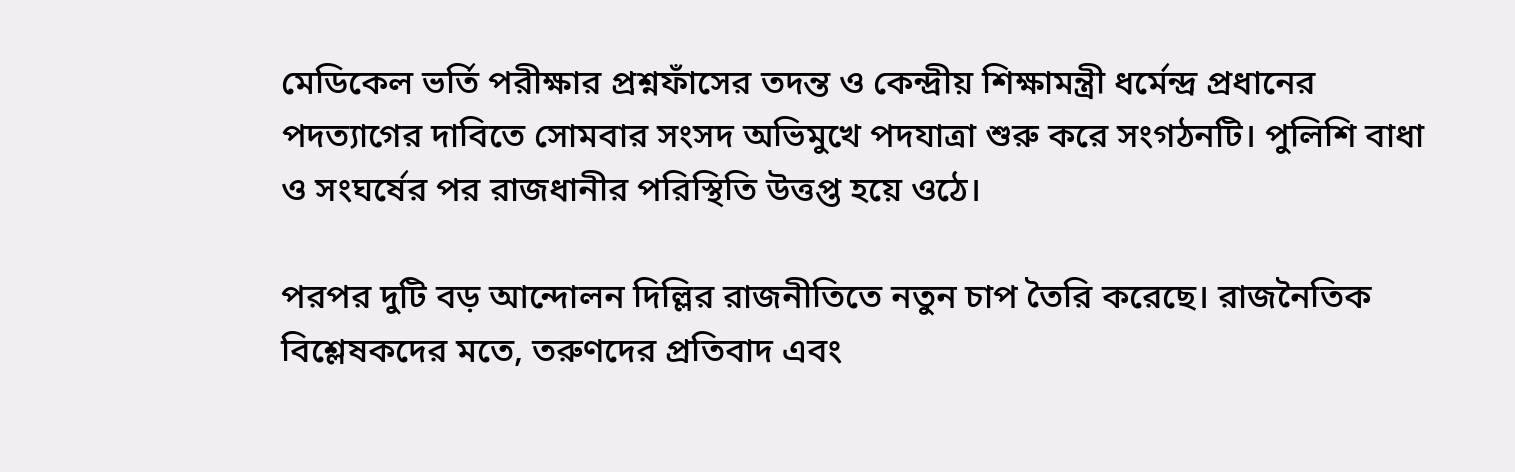মেডিকেল ভর্তি পরীক্ষার প্রশ্নফাঁসের তদন্ত ও কেন্দ্রীয় শিক্ষামন্ত্রী ধর্মেন্দ্র প্রধানের পদত্যাগের দাবিতে সোমবার সংসদ অভিমুখে পদযাত্রা শুরু করে সংগঠনটি। পুলিশি বাধা ও সংঘর্ষের পর রাজধানীর পরিস্থিতি উত্তপ্ত হয়ে ওঠে।

পরপর দুটি বড় আন্দোলন দিল্লির রাজনীতিতে নতুন চাপ তৈরি করেছে। রাজনৈতিক বিশ্লেষকদের মতে, তরুণদের প্রতিবাদ এবং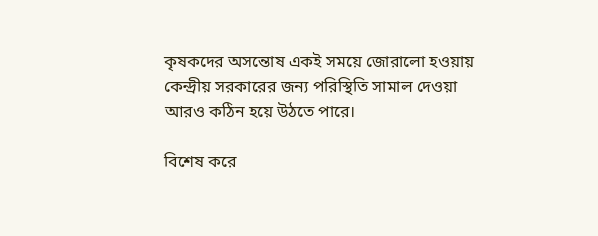কৃষকদের অসন্তোষ একই সময়ে জোরালো হওয়ায় কেন্দ্রীয় সরকারের জন্য পরিস্থিতি সামাল দেওয়া আরও কঠিন হয়ে উঠতে পারে।

বিশেষ করে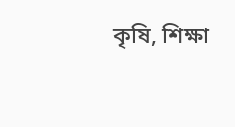কৃষি, শিক্ষা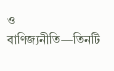ও বাণিজ্যনীতি—তিনটি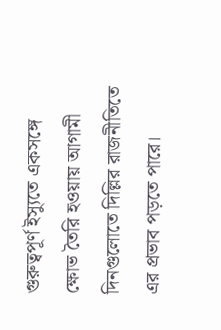গুরুত্বপূর্ণ ইস্যুতে একসঙ্গে ক্ষোভ তৈরি হওয়ায় আগামী দিনগুলোতে দিল্লির রাজনীতিতে এর প্রভাব পড়তে পারে।